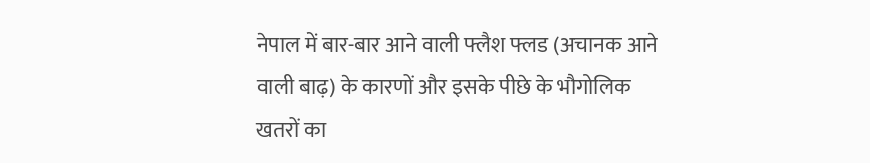नेपाल में बार-बार आने वाली फ्लैश फ्लड (अचानक आने वाली बाढ़) के कारणों और इसके पीछे के भौगोलिक खतरों का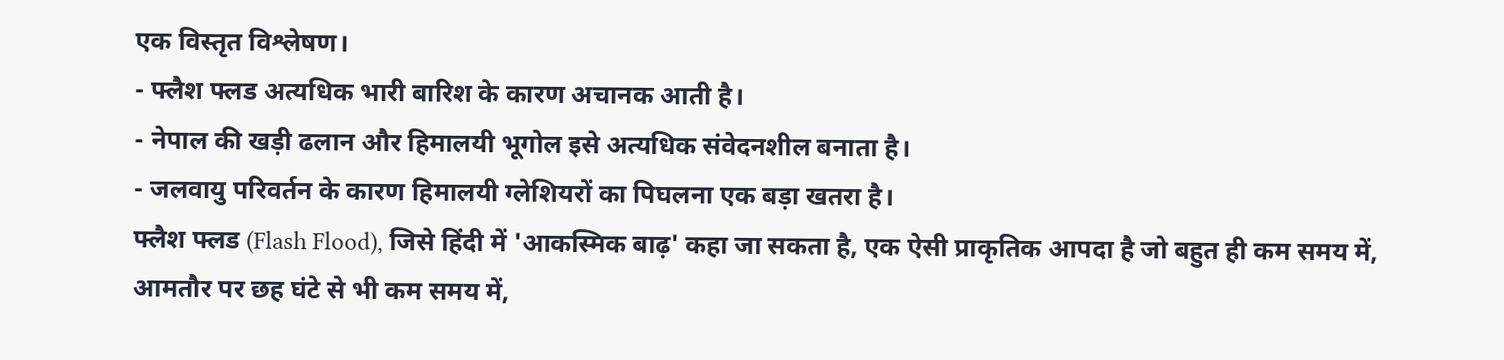एक विस्तृत विश्लेषण।
- फ्लैश फ्लड अत्यधिक भारी बारिश के कारण अचानक आती है।
- नेपाल की खड़ी ढलान और हिमालयी भूगोल इसे अत्यधिक संवेदनशील बनाता है।
- जलवायु परिवर्तन के कारण हिमालयी ग्लेशियरों का पिघलना एक बड़ा खतरा है।
फ्लैश फ्लड (Flash Flood), जिसे हिंदी में 'आकस्मिक बाढ़' कहा जा सकता है, एक ऐसी प्राकृतिक आपदा है जो बहुत ही कम समय में, आमतौर पर छह घंटे से भी कम समय में,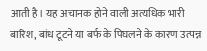आती है। यह अचानक होने वाली अत्यधिक भारी बारिश, बांध टूटने या बर्फ के पिघलने के कारण उत्पन्न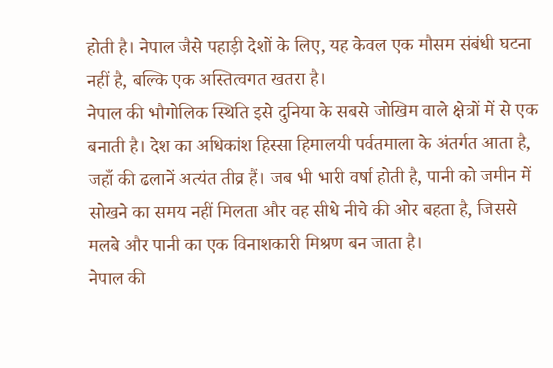होती है। नेपाल जैसे पहाड़ी देशों के लिए, यह केवल एक मौसम संबंधी घटना नहीं है, बल्कि एक अस्तित्वगत खतरा है।
नेपाल की भौगोलिक स्थिति इसे दुनिया के सबसे जोखिम वाले क्षेत्रों में से एक बनाती है। देश का अधिकांश हिस्सा हिमालयी पर्वतमाला के अंतर्गत आता है, जहाँ की ढलानें अत्यंत तीव्र हैं। जब भी भारी वर्षा होती है, पानी को जमीन में सोखने का समय नहीं मिलता और वह सीधे नीचे की ओर बहता है, जिससे मलबे और पानी का एक विनाशकारी मिश्रण बन जाता है।
नेपाल की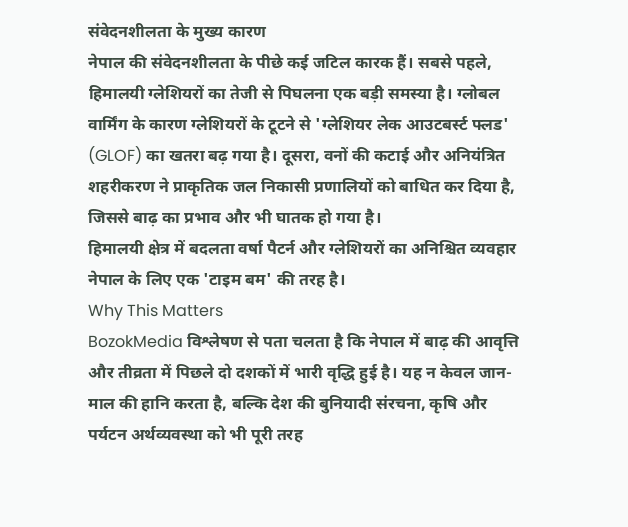संवेदनशीलता के मुख्य कारण
नेपाल की संवेदनशीलता के पीछे कई जटिल कारक हैं। सबसे पहले, हिमालयी ग्लेशियरों का तेजी से पिघलना एक बड़ी समस्या है। ग्लोबल वार्मिंग के कारण ग्लेशियरों के टूटने से 'ग्लेशियर लेक आउटबर्स्ट फ्लड' (GLOF) का खतरा बढ़ गया है। दूसरा, वनों की कटाई और अनियंत्रित शहरीकरण ने प्राकृतिक जल निकासी प्रणालियों को बाधित कर दिया है, जिससे बाढ़ का प्रभाव और भी घातक हो गया है।
हिमालयी क्षेत्र में बदलता वर्षा पैटर्न और ग्लेशियरों का अनिश्चित व्यवहार नेपाल के लिए एक 'टाइम बम' की तरह है।
Why This Matters
BozokMedia विश्लेषण से पता चलता है कि नेपाल में बाढ़ की आवृत्ति और तीव्रता में पिछले दो दशकों में भारी वृद्धि हुई है। यह न केवल जान-माल की हानि करता है, बल्कि देश की बुनियादी संरचना, कृषि और पर्यटन अर्थव्यवस्था को भी पूरी तरह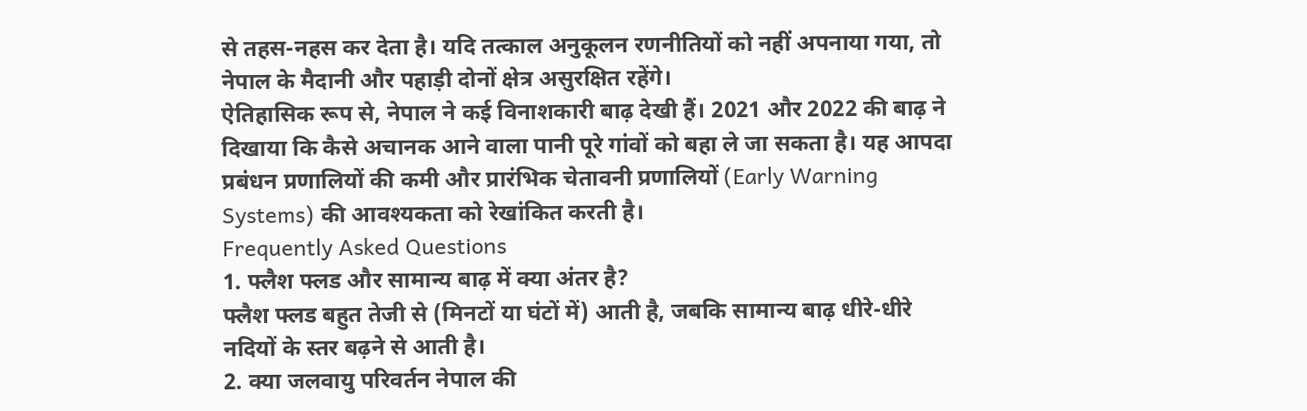से तहस-नहस कर देता है। यदि तत्काल अनुकूलन रणनीतियों को नहीं अपनाया गया, तो नेपाल के मैदानी और पहाड़ी दोनों क्षेत्र असुरक्षित रहेंगे।
ऐतिहासिक रूप से, नेपाल ने कई विनाशकारी बाढ़ देखी हैं। 2021 और 2022 की बाढ़ ने दिखाया कि कैसे अचानक आने वाला पानी पूरे गांवों को बहा ले जा सकता है। यह आपदा प्रबंधन प्रणालियों की कमी और प्रारंभिक चेतावनी प्रणालियों (Early Warning Systems) की आवश्यकता को रेखांकित करती है।
Frequently Asked Questions
1. फ्लैश फ्लड और सामान्य बाढ़ में क्या अंतर है?
फ्लैश फ्लड बहुत तेजी से (मिनटों या घंटों में) आती है, जबकि सामान्य बाढ़ धीरे-धीरे नदियों के स्तर बढ़ने से आती है।
2. क्या जलवायु परिवर्तन नेपाल की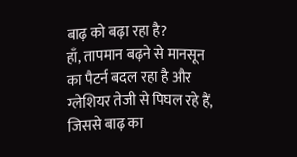बाढ़ को बढ़ा रहा है?
हाँ, तापमान बढ़ने से मानसून का पैटर्न बदल रहा है और ग्लेशियर तेजी से पिघल रहे हैं, जिससे बाढ़ का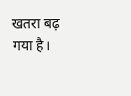खतरा बढ़ गया है।